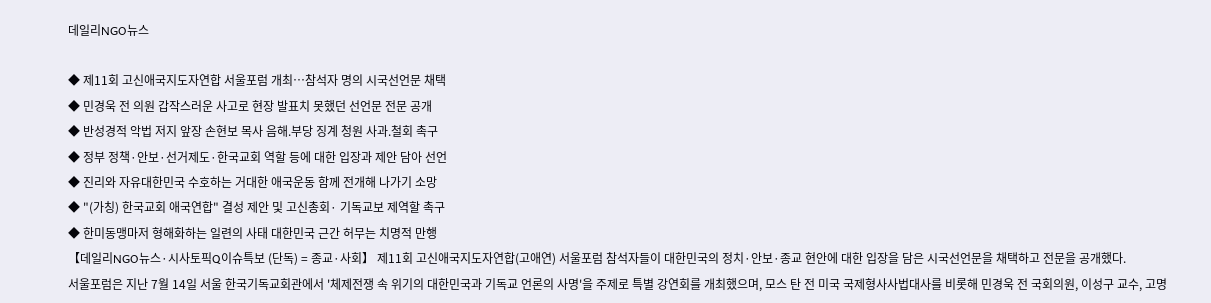데일리NGO뉴스

◆ 제11회 고신애국지도자연합 서울포럼 개최…참석자 명의 시국선언문 채택
◆ 민경욱 전 의원 갑작스러운 사고로 현장 발표치 못했던 선언문 전문 공개
◆ 반성경적 악법 저지 앞장 손현보 목사 음해.부당 징계 청원 사과.철회 촉구
◆ 정부 정책·안보·선거제도·한국교회 역할 등에 대한 입장과 제안 담아 선언
◆ 진리와 자유대한민국 수호하는 거대한 애국운동 함께 전개해 나가기 소망
◆ "(가칭) 한국교회 애국연합" 결성 제안 및 고신총회· 기독교보 제역할 촉구
◆ 한미동맹마저 형해화하는 일련의 사태 대한민국 근간 허무는 치명적 만행
【데일리NGO뉴스·시사토픽Q이슈특보 (단독) = 종교·사회】 제11회 고신애국지도자연합(고애연) 서울포럼 참석자들이 대한민국의 정치·안보·종교 현안에 대한 입장을 담은 시국선언문을 채택하고 전문을 공개했다.
서울포럼은 지난 7월 14일 서울 한국기독교회관에서 '체제전쟁 속 위기의 대한민국과 기독교 언론의 사명'을 주제로 특별 강연회를 개최했으며, 모스 탄 전 미국 국제형사사법대사를 비롯해 민경욱 전 국회의원, 이성구 교수, 고명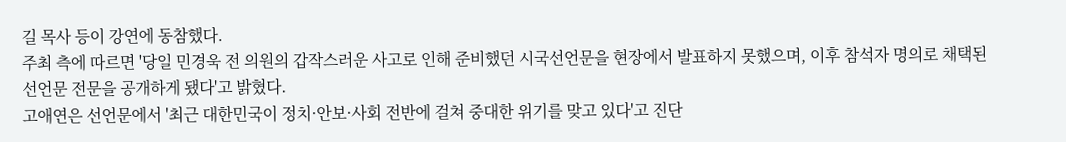길 목사 등이 강연에 동참했다.
주최 측에 따르면 '당일 민경욱 전 의원의 갑작스러운 사고로 인해 준비했던 시국선언문을 현장에서 발표하지 못했으며, 이후 참석자 명의로 채택된 선언문 전문을 공개하게 됐다'고 밝혔다.
고애연은 선언문에서 '최근 대한민국이 정치·안보·사회 전반에 걸쳐 중대한 위기를 맞고 있다'고 진단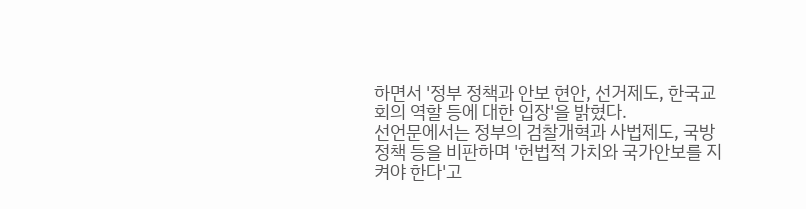하면서 '정부 정책과 안보 현안, 선거제도, 한국교회의 역할 등에 대한 입장'을 밝혔다.
선언문에서는 정부의 검찰개혁과 사법제도, 국방정책 등을 비판하며 '헌법적 가치와 국가안보를 지켜야 한다'고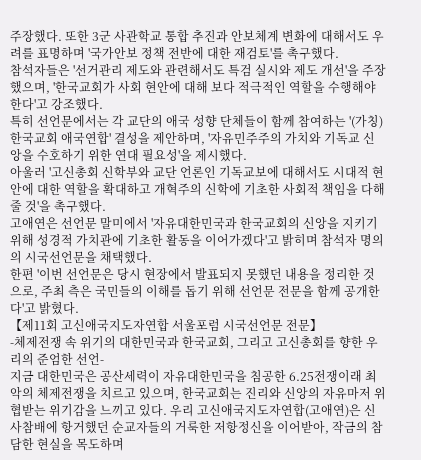주장했다. 또한 3군 사관학교 통합 추진과 안보체계 변화에 대해서도 우려를 표명하며 '국가안보 정책 전반에 대한 재검토'를 촉구했다.
참석자들은 '선거관리 제도와 관련해서도 특검 실시와 제도 개선'을 주장했으며, '한국교회가 사회 현안에 대해 보다 적극적인 역할을 수행해야 한다'고 강조했다.
특히 선언문에서는 각 교단의 애국 성향 단체들이 함께 참여하는 '(가칭) 한국교회 애국연합' 결성을 제안하며, '자유민주주의 가치와 기독교 신앙을 수호하기 위한 연대 필요성'을 제시했다.
아울러 '고신총회 신학부와 교단 언론인 기독교보에 대해서도 시대적 현안에 대한 역할을 확대하고 개혁주의 신학에 기초한 사회적 책임을 다해줄 것'을 촉구했다.
고애연은 선언문 말미에서 '자유대한민국과 한국교회의 신앙을 지키기 위해 성경적 가치관에 기초한 활동을 이어가겠다'고 밝히며 참석자 명의의 시국선언문을 채택했다.
한편 '이번 선언문은 당시 현장에서 발표되지 못했던 내용을 정리한 것으로, 주최 측은 국민들의 이해를 돕기 위해 선언문 전문을 함께 공개한다'고 밝혔다.
【제11회 고신애국지도자연합 서울포럼 시국선언문 전문】
-체제전쟁 속 위기의 대한민국과 한국교회, 그리고 고신총회를 향한 우리의 준엄한 선언-
지금 대한민국은 공산세력이 자유대한민국을 침공한 6.25전쟁이래 최악의 체제전쟁을 치르고 있으며, 한국교회는 진리와 신앙의 자유마저 위협받는 위기감을 느끼고 있다. 우리 고신애국지도자연합(고애연)은 신사참배에 항거했던 순교자들의 거룩한 저항정신을 이어받아, 작금의 참담한 현실을 목도하며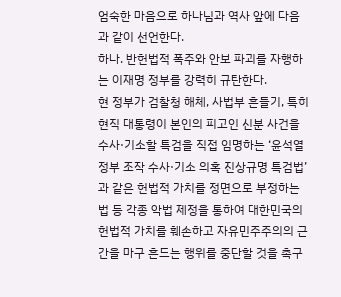엄숙한 마음으로 하나님과 역사 앞에 다음과 같이 선언한다.
하나. 반헌법적 폭주와 안보 파괴를 자행하는 이재명 정부를 강력히 규탄한다.
현 정부가 검찰청 해체, 사법부 흔들기, 특히 현직 대통령이 본인의 피고인 신분 사건을 수사·기소할 특검을 직접 임명하는 ‘윤석열 정부 조작 수사·기소 의혹 진상규명 특검법’과 같은 헌법적 가치를 정면으로 부정하는 법 등 각종 악법 제정을 통하여 대한민국의 헌법적 가치를 훼손하고 자유민주주의의 근간을 마구 흔드는 행위를 중단할 것을 촉구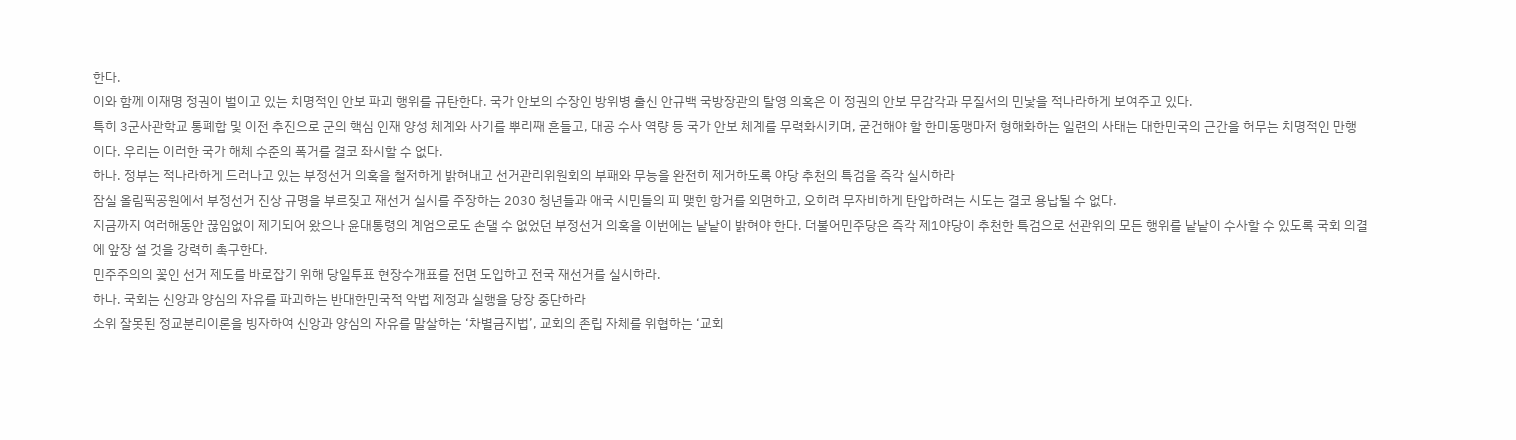한다.
이와 함께 이재명 정권이 벌이고 있는 치명적인 안보 파괴 행위를 규탄한다. 국가 안보의 수장인 방위병 출신 안규백 국방장관의 탈영 의혹은 이 정권의 안보 무감각과 무질서의 민낯을 적나라하게 보여주고 있다.
특히 3군사관학교 통폐합 및 이전 추진으로 군의 핵심 인재 양성 체계와 사기를 뿌리째 흔들고, 대공 수사 역량 등 국가 안보 체계를 무력화시키며, 굳건해야 할 한미동맹마저 형해화하는 일련의 사태는 대한민국의 근간을 허무는 치명적인 만행이다. 우리는 이러한 국가 해체 수준의 폭거를 결코 좌시할 수 없다.
하나. 정부는 적나라하게 드러나고 있는 부정선거 의혹을 철저하게 밝혀내고 선거관리위원회의 부패와 무능을 완전히 제거하도록 야당 추천의 특검을 즉각 실시하라
잠실 올림픽공원에서 부정선거 진상 규명을 부르짖고 재선거 실시를 주장하는 2030 청년들과 애국 시민들의 피 맺힌 항거를 외면하고, 오히려 무자비하게 탄압하려는 시도는 결코 용납될 수 없다.
지금까지 여러해동안 끊임없이 제기되어 왔으나 윤대통령의 계엄으로도 손댈 수 없었던 부정선거 의혹을 이번에는 낱낱이 밝혀야 한다. 더불어민주당은 즉각 제1야당이 추천한 특검으로 선관위의 모든 행위를 낱낱이 수사할 수 있도록 국회 의결에 앞장 설 것을 강력히 촉구한다.
민주주의의 꽃인 선거 제도를 바로잡기 위해 당일투표 현장수개표를 전면 도입하고 전국 재선거를 실시하라.
하나. 국회는 신앙과 양심의 자유를 파괴하는 반대한민국적 악법 제정과 실행을 당장 중단하라
소위 잘못된 정교분리이론을 빙자하여 신앙과 양심의 자유를 말살하는 ‘차별금지법’, 교회의 존립 자체를 위협하는 ‘교회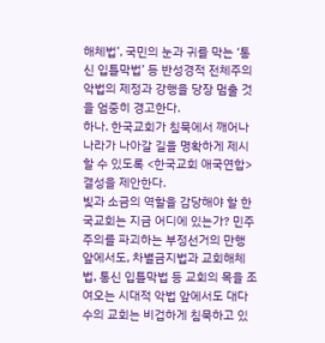해체법’, 국민의 눈과 귀를 막는 ‘통신 입틀막법’ 등 반성경적 전체주의 악법의 제정과 강행을 당장 멈출 것을 엄중히 경고한다.
하나. 한국교회가 침묵에서 깨어나 나라가 나아갈 길을 명확하게 제시할 수 있도록 <한국교회 애국연합> 결성을 제안한다.
빛과 소금의 역할을 감당해야 할 한국교회는 지금 어디에 있는가? 민주주의를 파괴하는 부정선거의 만행 앞에서도, 차별금지법과 교회해체법, 통신 입틀막법 등 교회의 목을 조여오는 시대적 악법 앞에서도 대다수의 교회는 비겁하게 침묵하고 있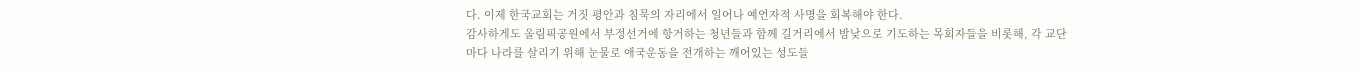다. 이제 한국교회는 거짓 평안과 침묵의 자리에서 일어나 예언자적 사명을 회복해야 한다.
감사하게도 올림픽공원에서 부정선거에 항거하는 청년들과 함께 길거리에서 밤낮으로 기도하는 목회자들을 비롯해, 각 교단마다 나라를 살리기 위해 눈물로 애국운동을 전개하는 깨어있는 성도들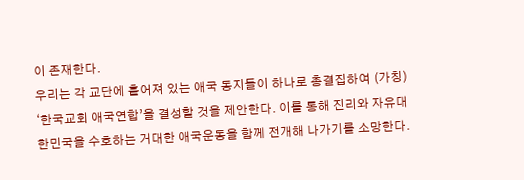이 존재한다.
우리는 각 교단에 흩어져 있는 애국 동지들이 하나로 총결집하여 (가칭) ‘한국교회 애국연합’을 결성할 것을 제안한다. 이를 통해 진리와 자유대한민국을 수호하는 거대한 애국운동을 함께 전개해 나가기를 소망한다.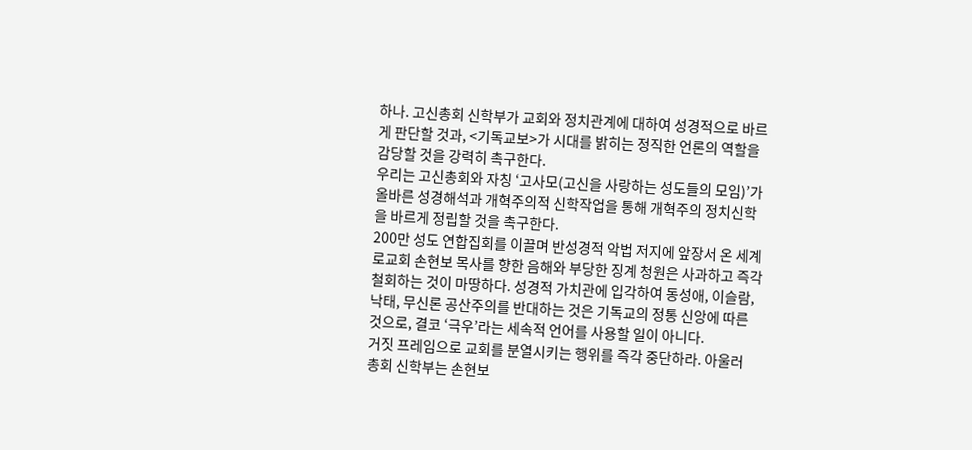하나. 고신총회 신학부가 교회와 정치관계에 대하여 성경적으로 바르게 판단할 것과, <기독교보>가 시대를 밝히는 정직한 언론의 역할을 감당할 것을 강력히 촉구한다.
우리는 고신총회와 자칭 ‘고사모(고신을 사랑하는 성도들의 모임)’가 올바른 성경해석과 개혁주의적 신학작업을 통해 개혁주의 정치신학을 바르게 정립할 것을 촉구한다.
200만 성도 연합집회를 이끌며 반성경적 악법 저지에 앞장서 온 세계로교회 손현보 목사를 향한 음해와 부당한 징계 청원은 사과하고 즉각 철회하는 것이 마땅하다. 성경적 가치관에 입각하여 동성애, 이슬람, 낙태, 무신론 공산주의를 반대하는 것은 기독교의 정통 신앙에 따른 것으로, 결코 ‘극우’라는 세속적 언어를 사용할 일이 아니다.
거짓 프레임으로 교회를 분열시키는 행위를 즉각 중단하라. 아울러 총회 신학부는 손현보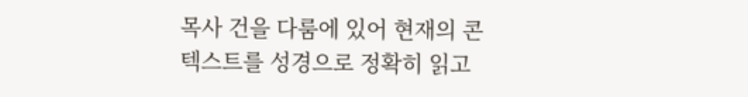목사 건을 다룸에 있어 현재의 콘텍스트를 성경으로 정확히 읽고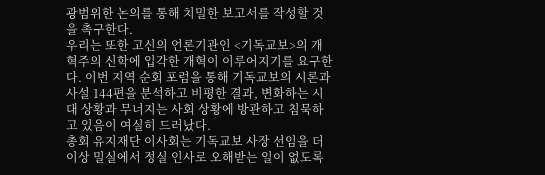광범위한 논의를 통해 치밀한 보고서를 작성할 것을 촉구한다.
우리는 또한 고신의 언론기관인 <기독교보>의 개혁주의 신학에 입각한 개혁이 이루어지기를 요구한다. 이번 지역 순회 포럼을 통해 기독교보의 시론과 사설 144편을 분석하고 비평한 결과, 변화하는 시대 상황과 무너지는 사회 상황에 방관하고 침묵하고 있음이 여실히 드러났다.
총회 유지재단 이사회는 기독교보 사장 선임을 더 이상 밀실에서 정실 인사로 오해받는 일이 없도록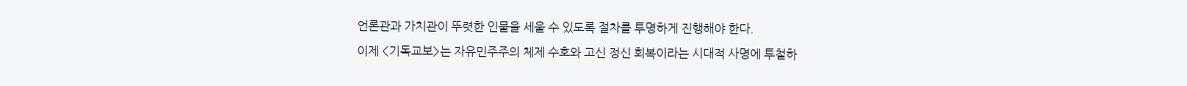언론관과 가치관이 뚜렷한 인물을 세울 수 있도록 절차를 투명하게 진행해야 한다.
이제 <기독교보>는 자유민주주의 체제 수호와 고신 정신 회복이라는 시대적 사명에 투철하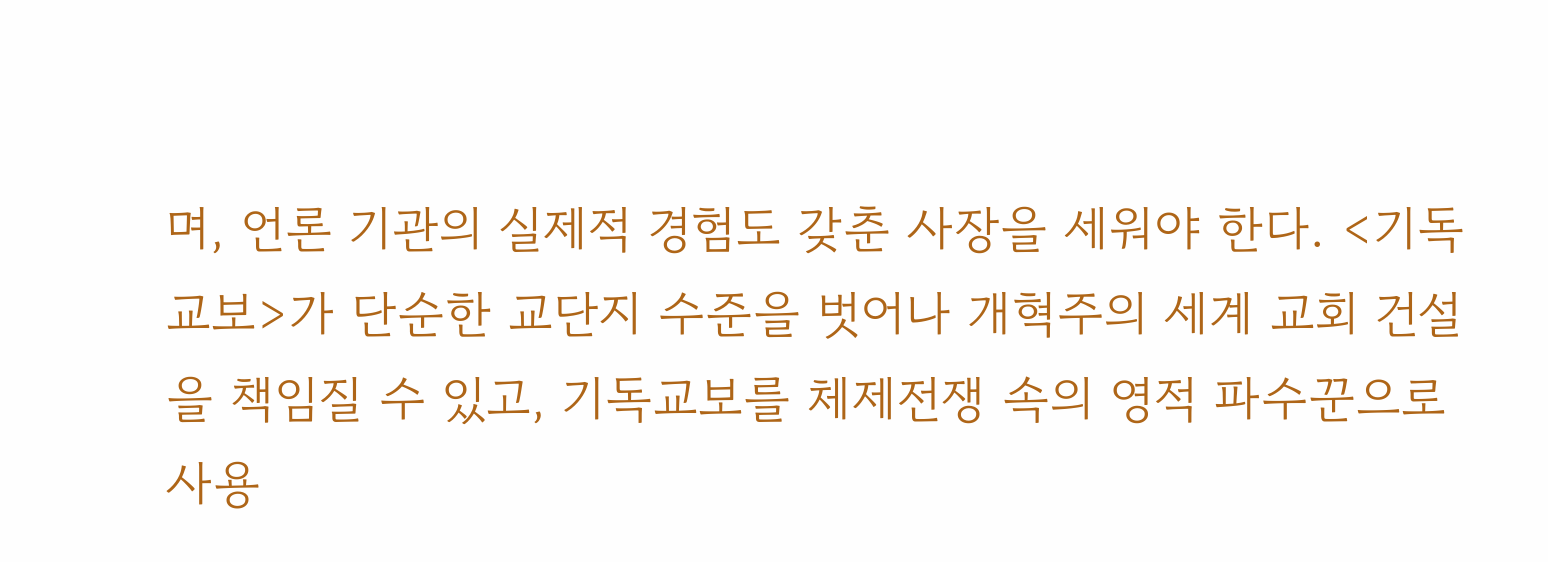며, 언론 기관의 실제적 경험도 갖춘 사장을 세워야 한다. <기독교보>가 단순한 교단지 수준을 벗어나 개혁주의 세계 교회 건설을 책임질 수 있고, 기독교보를 체제전쟁 속의 영적 파수꾼으로 사용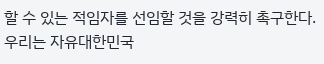할 수 있는 적임자를 선임할 것을 강력히 촉구한다.
우리는 자유대한민국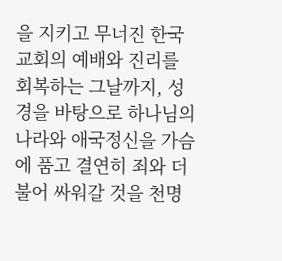을 지키고 무너진 한국교회의 예배와 진리를 회복하는 그날까지, 성경을 바탕으로 하나님의 나라와 애국정신을 가슴에 품고 결연히 죄와 더불어 싸워갈 것을 천명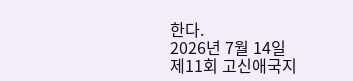한다.
2026년 7월 14일
제11회 고신애국지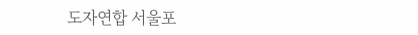도자연합 서울포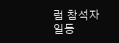럼 참석자 일동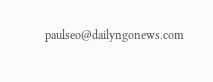paulseo@dailyngonews.com